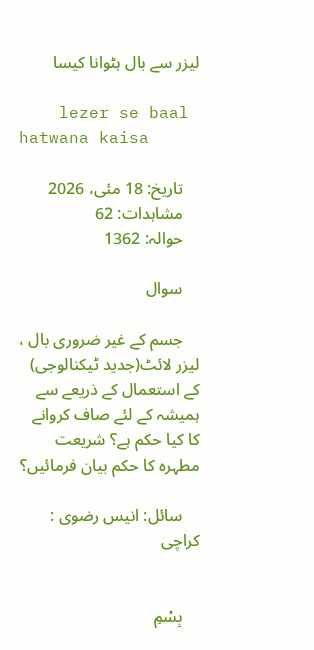لیزر سے بال ہٹوانا کیسا

    lezer se baal hatwana kaisa

    تاریخ: 18 مئی، 2026
    مشاہدات: 62
    حوالہ: 1362

    سوال

    جسم کے غیر ضروری بال ، لیزر لائٹ(جدید ٹیکنالوجی) کے استعمال کے ذریعے سے ہمیشہ کے لئے صاف کروانے کا کیا حکم ہے؟ شریعت مطہرہ کا حکم بیان فرمائیں؟

    سائل: انیس رضوی : کراچی


    بِسْمِ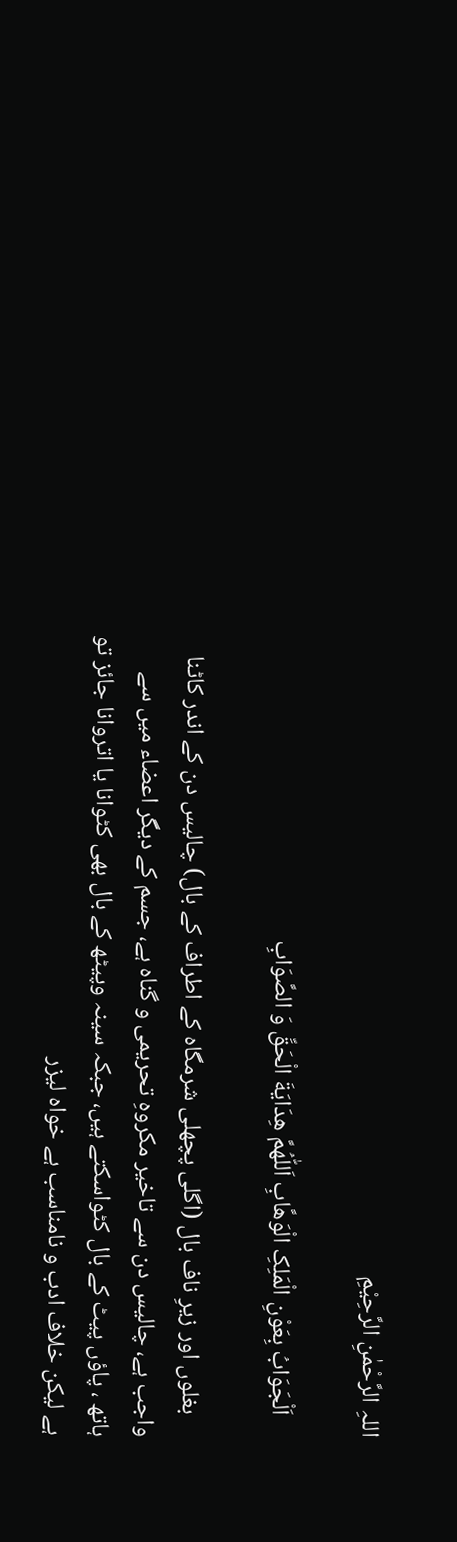اللہِ الرَّحْمٰنِ الرَّحِيْمِ

    اَلْجَوَابُ بِعَوْنِ الْمَلِکِ الْوَھَّابِ اَللّٰھُمَّ ھِدَايَةَ الْحَقِّ وَ الصَّوَابِ

    بغلوں اور زیرِ ناف بال (اگلی پچھلی شرمگاہ کے اطراف کے بال) چالیس دن کے اندر کاٹنا واجب ہے، چالیس دن سے تاخیر مکروہِ تحریمی و گناہ ہے، جسم کے دیگر اعضاء میں سے ہاتھ ، پاؤں پیٹ کے بال کٹواسکتے ہیں، جبکہ سینہ وپیٹھ کے بال بھی کٹوانا یا اتروانا جائز تو ہے لیکن خلاف ادب و نامناسب ہے خواہ لیزر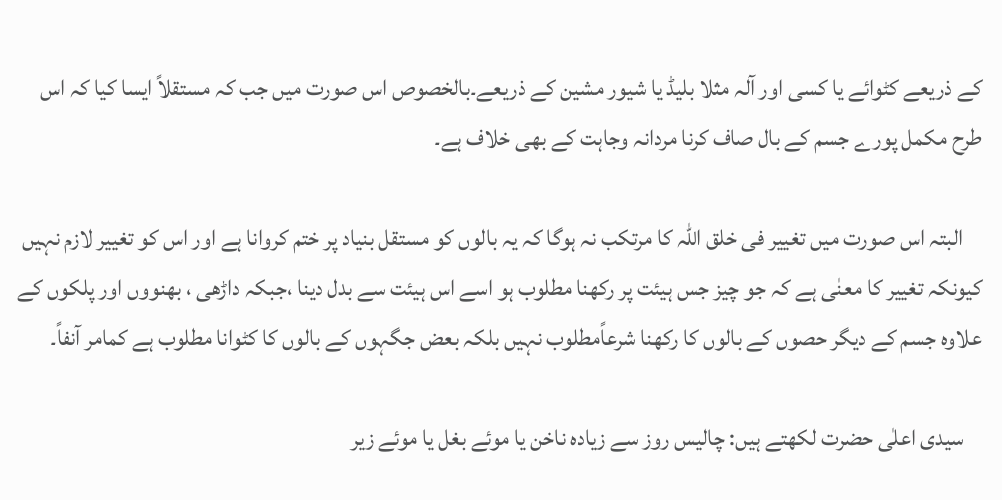کے ذریعے کٹوائے یا کسی اور آلہ مثلا بلیڈ یا شیور مشین کے ذریعے۔بالخصوص اس صورت میں جب کہ مستقلاً ایسا کیا کہ اس طرح مکمل پورے جسم کے بال صاف کرنا مردانہ وجاہت کے بھی خلاف ہے۔

    البتہ اس صورت میں تغییر فی خلق اللہ کا مرتکب نہ ہوگا کہ یہ بالوں کو مستقل بنیاد پر ختم کروانا ہے اور اس کو تغییر لازم نہیں کیونکہ تغییر کا معنٰی ہے کہ جو چیز جس ہیئت پر رکھنا مطلوب ہو اسے اس ہیئت سے بدل دینا ،جبکہ داڑھی ، بھنووں اور پلکوں کے علاوہ جسم کے دیگر حصوں کے بالوں کا رکھنا شرعاًمطلوب نہیں بلکہ بعض جگہوں کے بالوں کا کٹوانا مطلوب ہے کمامر آنفاً۔

    سیدی اعلٰی حضرت لکھتے ہیں: چالیس روز سے زیادہ ناخن یا موئے بغل یا موئے زیر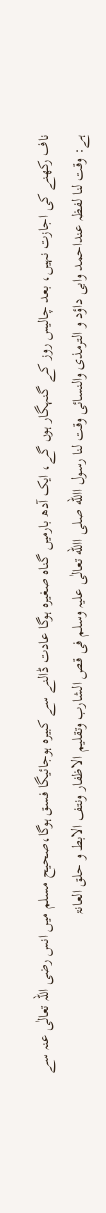ناف رکھنے کی اجازت نہیں، بعد چالیس روز کے گنہگار ہوں گے، ایک آدھ بارمیں گناہ صغیرہ ہوگا عادت ڈالنے سے کبیرہ ہوجائیگا فسق ہوگا،صحیح مسلم میں انس رضی اللہ تعالٰی عنہ سے ہے: وقت لنا لفظہ عنداحمد وابی داؤد و الترمذی والنسائی وقت لنا رسول االله صلی االله تعالٰی علیہ وسلم فی قص الشارب وتقلیم الاظفار ونتف الابط و حلق العانۃ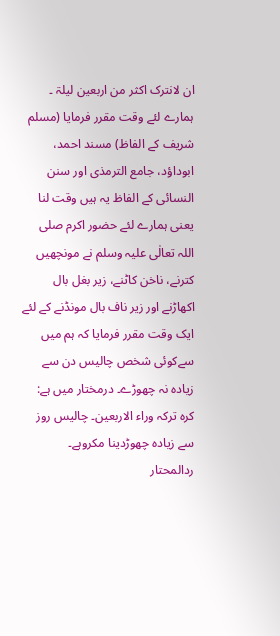ان لانترک اکثر من اربعین لیلۃ ۔ ہمارے لئے وقت مقرر فرمایا (مسلم شریف کے الفاظ) مسند احمد، ابوداؤد، جامع الترمذی اور سنن النسائی کے الفاظ یہ ہیں وقت لنا یعنی ہمارے لئے حضور اکرم صلی اللہ تعالٰی علیہ وسلم نے مونچھیں کترنے، ناخن کاٹنے، زیر بغل بال اکھاڑنے اور زیر ناف بال مونڈنے کے لئے ایک وقت مقرر فرمایا کہ ہم میں سےکوئی شخص چالیس دن سے زیادہ نہ چھوڑے۔ درمختار میں ہے: کرہ ترکہ وراء الاربعین۔ چالیس روز سے زیادہ چھوڑدینا مکروہے۔ ردالمحتار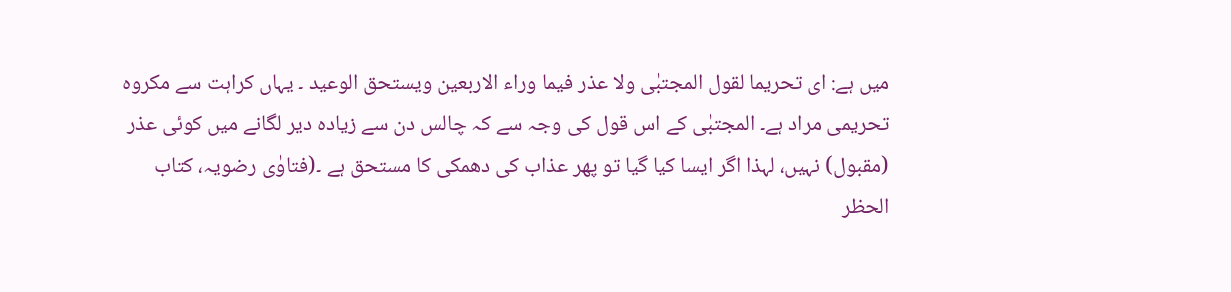میں ہے: ای تحریما لقول المجتبٰی ولا عذر فیما وراء الاربعین ویستحق الوعید ۔ یہاں کراہت سے مکروہ تحریمی مراد ہے۔ المجتبٰی کے اس قول کی وجہ سے کہ چالس دن سے زیادہ دیر لگانے میں کوئی عذر (مقبول) نہیں، لہذا اگر ایسا کیا گیا تو پھر عذاب کی دھمکی کا مستحق ہے ۔(فتاوٰی رضویہ، کتاب الحظر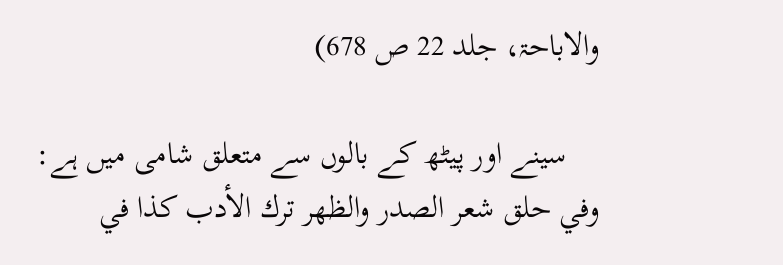والاباحۃ، جلد 22 ص 678)

    سینے اور پیٹھ کے بالوں سے متعلق شامی میں ہے: وفي ‌حلق ‌شعر ‌الصدر والظهر ترك الأدب كذا في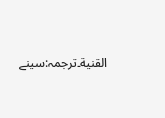القنية۔ترجمہ:سینے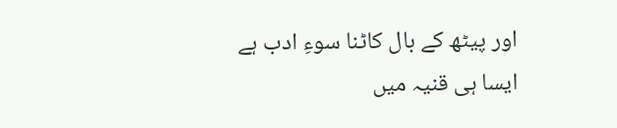اور پیٹھ کے بال کاٹنا سوءِ ادب ہے ایسا ہی قنیہ میں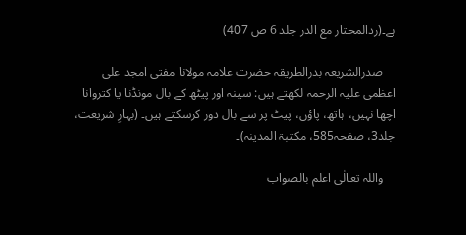ہے۔(ردالمحتار مع الدر جلد 6 ص 407)

    صدرالشریعہ بدرالطریقہ حضرت علامہ مولانا مفتی امجد علی اعظمی علیہ الرحمہ لکھتے ہیں: سینہ اور پیٹھ کے بال مونڈنا یا کتروانا اچھا نہیں، ہاتھ، پاؤں، پیٹ پر سے بال دور کرسکتے ہیں۔ (بہارِ شریعت، جلد3، صفحہ585، مکتبۃ المدینہ)۔

    واللہ تعالٰی اعلم بالصواب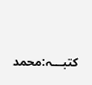کتبـــہ:محمد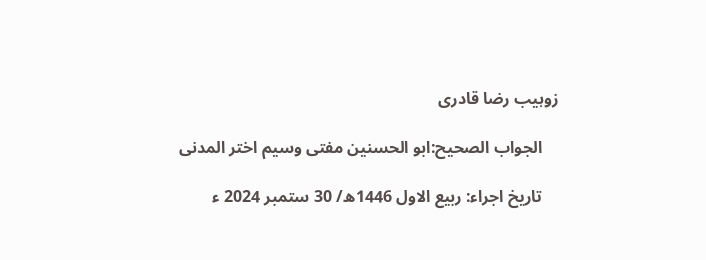زوہیب رضا قادری

    الجواب الصحیح:ابو الحسنین مفتی وسیم اختر المدنی

    تاریخ اجراء: ربیع الاول 1446ھ/ 30 ستمبر 2024 ء